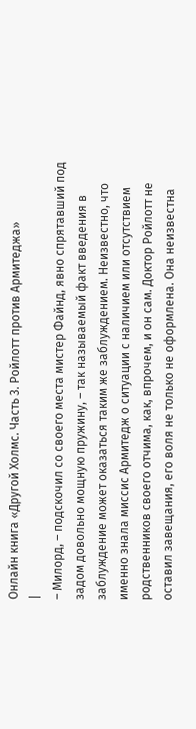Онлайн книга «Другой Холмс. Часть 3. Ройлотт против Армитеджа»
|
– Милорд, – подскочил со своего места мистер Файнд, явно спрятавший под задом довольно мощную пружину, – так называемый факт введения в заблуждение может оказаться таким же заблуждением. Неизвестно, что именно знала миссис Армитедж о ситуации с наличием или отсутствием родственников своего отчима, как, впрочем, и он сам. Доктор Ройлотт не оставил завещания, его воля не только не оформлена. Она неизвестна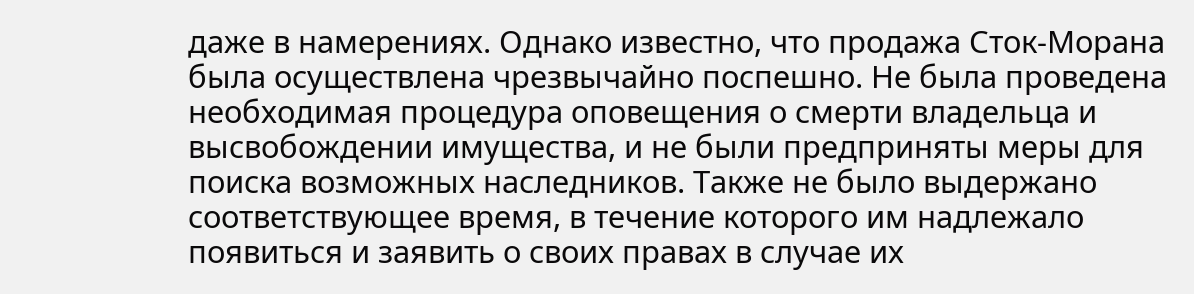даже в намерениях. Однако известно, что продажа Сток-Морана была осуществлена чрезвычайно поспешно. Не была проведена необходимая процедура оповещения о смерти владельца и высвобождении имущества, и не были предприняты меры для поиска возможных наследников. Также не было выдержано соответствующее время, в течение которого им надлежало появиться и заявить о своих правах в случае их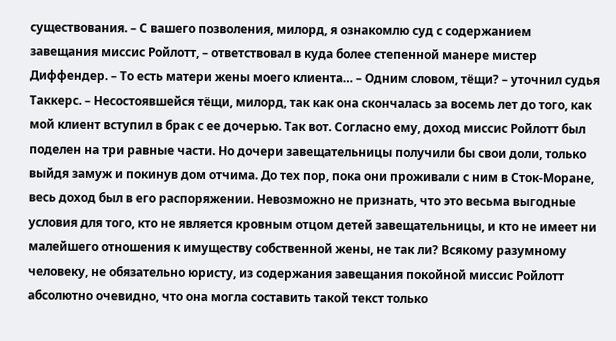существования. – С вашего позволения, милорд, я ознакомлю суд с содержанием завещания миссис Ройлотт, – ответствовал в куда более степенной манере мистер Диффендер. – То есть матери жены моего клиента… – Одним словом, тёщи? – уточнил судья Таккерс. – Несостоявшейся тёщи, милорд, так как она скончалась за восемь лет до того, как мой клиент вступил в брак с ее дочерью. Так вот. Согласно ему, доход миссис Ройлотт был поделен на три равные части. Но дочери завещательницы получили бы свои доли, только выйдя замуж и покинув дом отчима. До тех пор, пока они проживали с ним в Сток-Моране, весь доход был в его распоряжении. Невозможно не признать, что это весьма выгодные условия для того, кто не является кровным отцом детей завещательницы, и кто не имеет ни малейшего отношения к имуществу собственной жены, не так ли? Всякому разумному человеку, не обязательно юристу, из содержания завещания покойной миссис Ройлотт абсолютно очевидно, что она могла составить такой текст только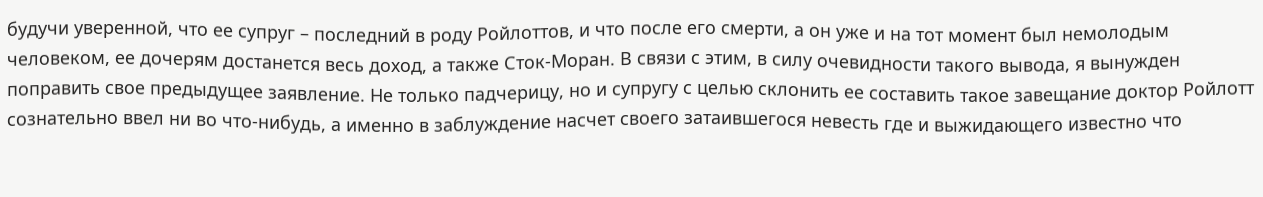будучи уверенной, что ее супруг – последний в роду Ройлоттов, и что после его смерти, а он уже и на тот момент был немолодым человеком, ее дочерям достанется весь доход, а также Сток-Моран. В связи с этим, в силу очевидности такого вывода, я вынужден поправить свое предыдущее заявление. Не только падчерицу, но и супругу с целью склонить ее составить такое завещание доктор Ройлотт сознательно ввел ни во что-нибудь, а именно в заблуждение насчет своего затаившегося невесть где и выжидающего известно что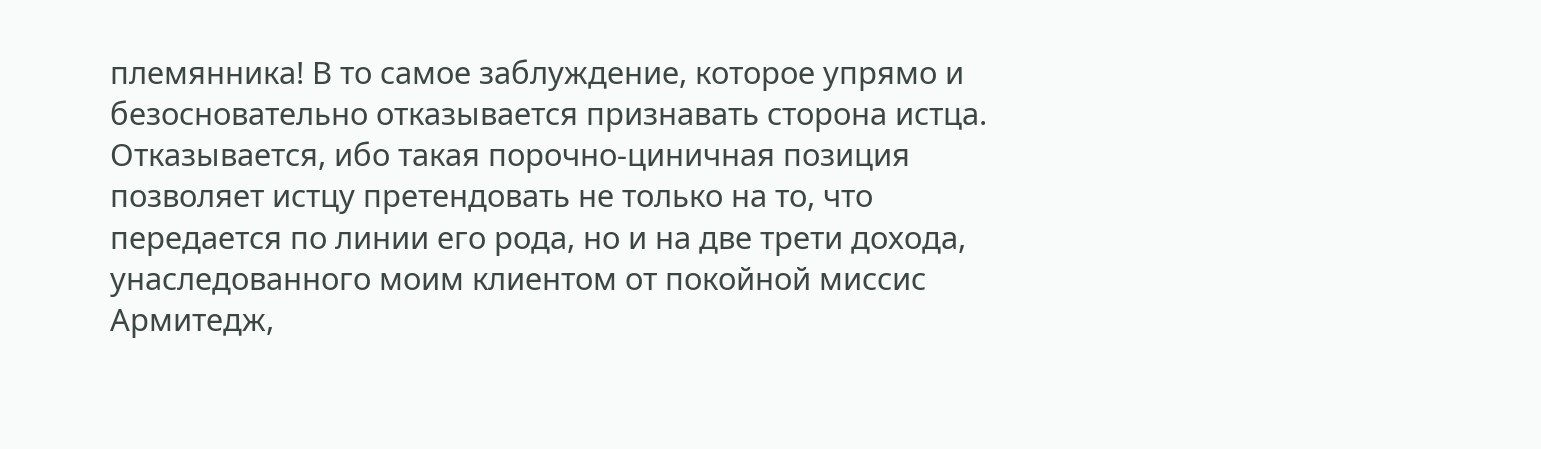племянника! В то самое заблуждение, которое упрямо и безосновательно отказывается признавать сторона истца. Отказывается, ибо такая порочно-циничная позиция позволяет истцу претендовать не только на то, что передается по линии его рода, но и на две трети дохода, унаследованного моим клиентом от покойной миссис Армитедж,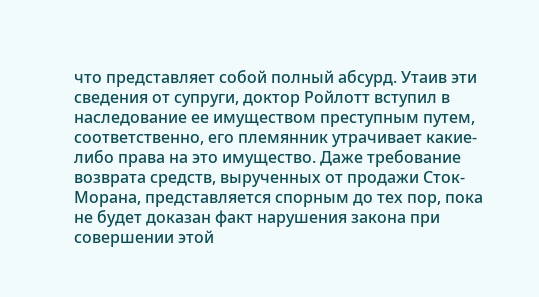что представляет собой полный абсурд. Утаив эти сведения от супруги, доктор Ройлотт вступил в наследование ее имуществом преступным путем, соответственно, его племянник утрачивает какие-либо права на это имущество. Даже требование возврата средств, вырученных от продажи Сток-Морана, представляется спорным до тех пор, пока не будет доказан факт нарушения закона при совершении этой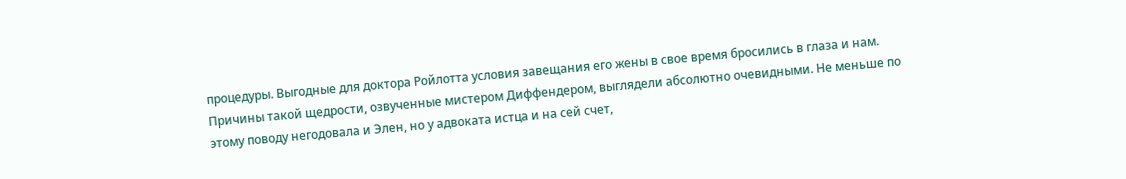процедуры. Выгодные для доктора Ройлотта условия завещания его жены в свое время бросились в глаза и нам. Причины такой щедрости, озвученные мистером Диффендером, выглядели абсолютно очевидными. Не меньше по этому поводу негодовала и Элен, но у адвоката истца и на сей счет,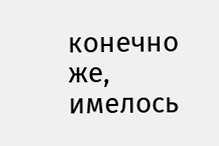конечно же, имелось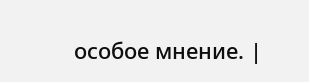особое мнение. |